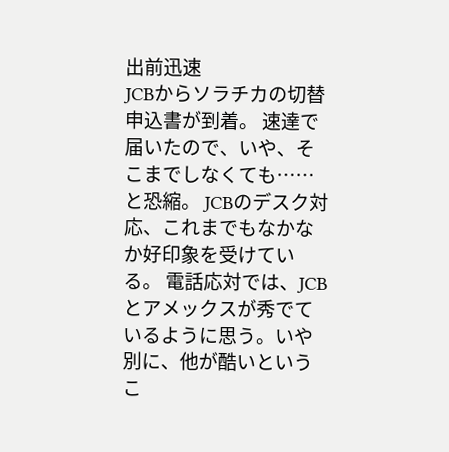出前迅速
JCBからソラチカの切替申込書が到着。 速達で届いたので、いや、そこまでしなくても……と恐縮。 JCBのデスク対応、これまでもなかなか好印象を受けている。 電話応対では、JCBとアメックスが秀でているように思う。いや別に、他が酷いというこ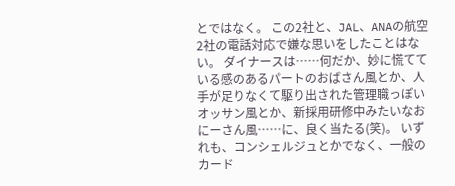とではなく。 この2社と、JAL、ANAの航空2社の電話対応で嫌な思いをしたことはない。 ダイナースは……何だか、妙に慌てている感のあるパートのおばさん風とか、人手が足りなくて駆り出された管理職っぽいオッサン風とか、新採用研修中みたいなおにーさん風……に、良く当たる(笑)。 いずれも、コンシェルジュとかでなく、一般のカード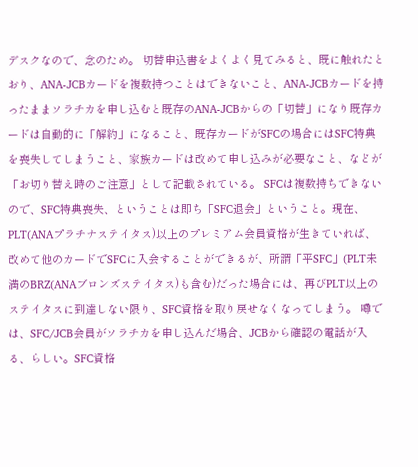デスクなので、念のため。 切替申込書をよくよく見てみると、既に触れたとおり、ANA-JCBカードを複数持つことはできないこと、ANA-JCBカードを持ったままソラチカを申し込むと既存のANA-JCBからの「切替」になり既存カードは自動的に「解約」になること、既存カードがSFCの場合にはSFC特典を喪失してしまうこと、家族カードは改めて申し込みが必要なこと、などが「お切り替え時のご注意」として記載されている。 SFCは複数持ちできないので、SFC特典喪失、ということは即ち「SFC退会」ということ。現在、PLT(ANAプラチナステイタス)以上のプレミアム会員資格が生きていれば、改めて他のカードでSFCに入会することができるが、所謂「平SFC」(PLT未満のBRZ(ANAブロンズステイタス)も含む)だった場合には、再びPLT以上のステイタスに到達しない限り、SFC資格を取り戻せなくなってしまう。 噂では、SFC/JCB会員がソラチカを申し込んだ場合、JCBから確認の電話が入る、らしい。SFC資格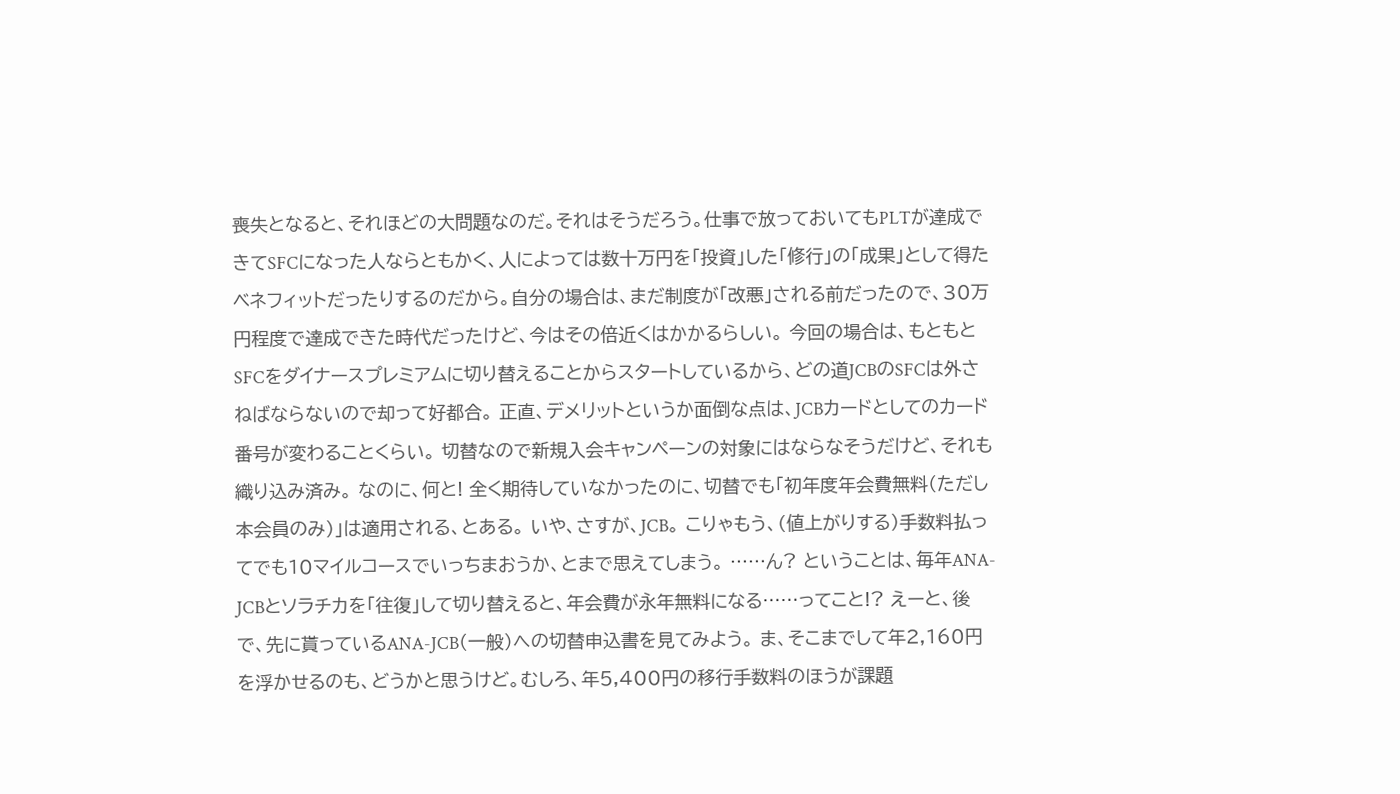喪失となると、それほどの大問題なのだ。それはそうだろう。仕事で放っておいてもPLTが達成できてSFCになった人ならともかく、人によっては数十万円を「投資」した「修行」の「成果」として得たベネフィットだったりするのだから。自分の場合は、まだ制度が「改悪」される前だったので、30万円程度で達成できた時代だったけど、今はその倍近くはかかるらしい。 今回の場合は、もともとSFCをダイナースプレミアムに切り替えることからスタートしているから、どの道JCBのSFCは外さねばならないので却って好都合。 正直、デメリットというか面倒な点は、JCBカードとしてのカード番号が変わることくらい。 切替なので新規入会キャンペーンの対象にはならなそうだけど、それも織り込み済み。 なのに、何と! 全く期待していなかったのに、切替でも「初年度年会費無料(ただし本会員のみ)」は適用される、とある。 いや、さすが、JCB。 こりゃもう、(値上がりする)手数料払ってでも10マイルコースでいっちまおうか、とまで思えてしまう。 ……ん? ということは、毎年ANA-JCBとソラチカを「往復」して切り替えると、年会費が永年無料になる……ってこと!? えーと、後で、先に貰っているANA-JCB(一般)への切替申込書を見てみよう。 ま、そこまでして年2,160円を浮かせるのも、どうかと思うけど。むしろ、年5,400円の移行手数料のほうが課題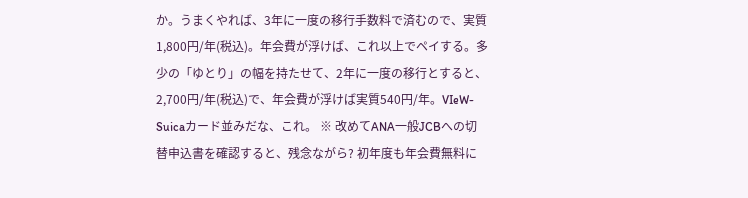か。うまくやれば、3年に一度の移行手数料で済むので、実質1,800円/年(税込)。年会費が浮けば、これ以上でペイする。多少の「ゆとり」の幅を持たせて、2年に一度の移行とすると、2,700円/年(税込)で、年会費が浮けば実質540円/年。VIeW-Suicaカード並みだな、これ。 ※ 改めてANA一般JCBへの切替申込書を確認すると、残念ながら? 初年度も年会費無料に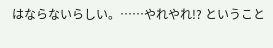はならないらしい。……やれやれ!? ということ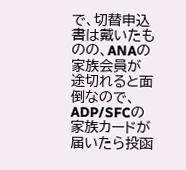で、切替申込書は戴いたものの、ANAの家族会員が途切れると面倒なので、ADP/SFCの家族カードが届いたら投函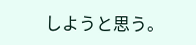しようと思う。